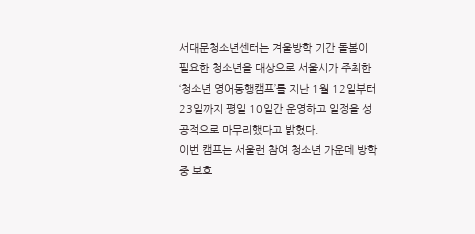서대문청소년센터는 겨울방학 기간 돌봄이 필요한 청소년을 대상으로 서울시가 주최한 ‘청소년 영어동행캠프’를 지난 1월 12일부터 23일까지 평일 10일간 운영하고 일정을 성공적으로 마무리했다고 밝혔다.
이번 캠프는 서울런 참여 청소년 가운데 방학 중 보호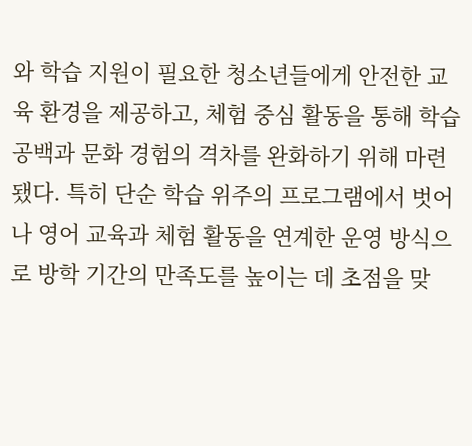와 학습 지원이 필요한 청소년들에게 안전한 교육 환경을 제공하고, 체험 중심 활동을 통해 학습 공백과 문화 경험의 격차를 완화하기 위해 마련됐다. 특히 단순 학습 위주의 프로그램에서 벗어나 영어 교육과 체험 활동을 연계한 운영 방식으로 방학 기간의 만족도를 높이는 데 초점을 맞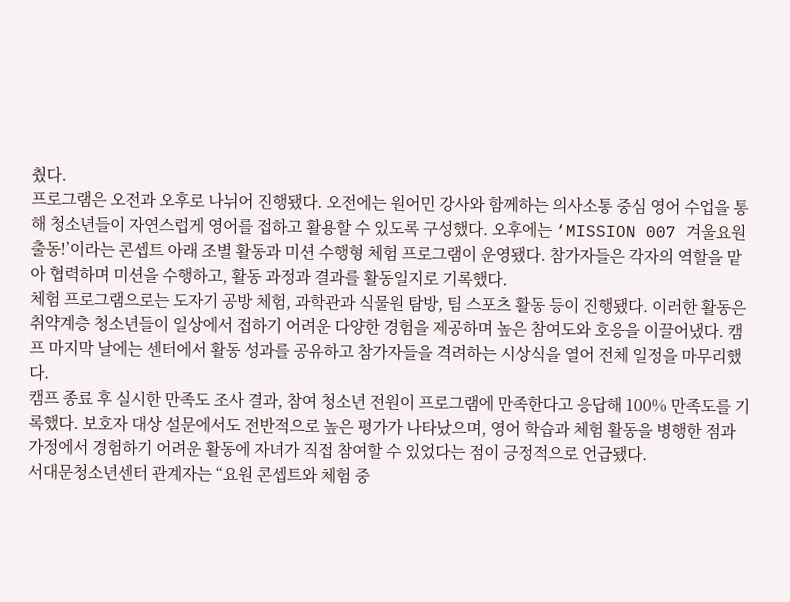췄다.
프로그램은 오전과 오후로 나뉘어 진행됐다. 오전에는 원어민 강사와 함께하는 의사소통 중심 영어 수업을 통해 청소년들이 자연스럽게 영어를 접하고 활용할 수 있도록 구성했다. 오후에는 ‘MISSION 007 겨울요원 출동!’이라는 콘셉트 아래 조별 활동과 미션 수행형 체험 프로그램이 운영됐다. 참가자들은 각자의 역할을 맡아 협력하며 미션을 수행하고, 활동 과정과 결과를 활동일지로 기록했다.
체험 프로그램으로는 도자기 공방 체험, 과학관과 식물원 탐방, 팀 스포츠 활동 등이 진행됐다. 이러한 활동은 취약계층 청소년들이 일상에서 접하기 어려운 다양한 경험을 제공하며 높은 참여도와 호응을 이끌어냈다. 캠프 마지막 날에는 센터에서 활동 성과를 공유하고 참가자들을 격려하는 시상식을 열어 전체 일정을 마무리했다.
캠프 종료 후 실시한 만족도 조사 결과, 참여 청소년 전원이 프로그램에 만족한다고 응답해 100% 만족도를 기록했다. 보호자 대상 설문에서도 전반적으로 높은 평가가 나타났으며, 영어 학습과 체험 활동을 병행한 점과 가정에서 경험하기 어려운 활동에 자녀가 직접 참여할 수 있었다는 점이 긍정적으로 언급됐다.
서대문청소년센터 관계자는 “요원 콘셉트와 체험 중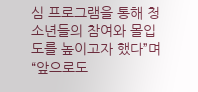심 프로그램을 통해 청소년들의 참여와 몰입도를 높이고자 했다”며 “앞으로도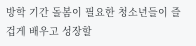방학 기간 돌봄이 필요한 청소년들이 즐겁게 배우고 성장할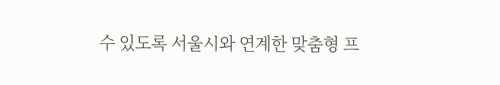수 있도록 서울시와 연계한 맞춤형 프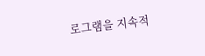로그램을 지속적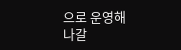으로 운영해 나갈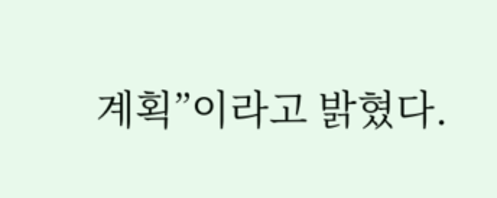계획”이라고 밝혔다.